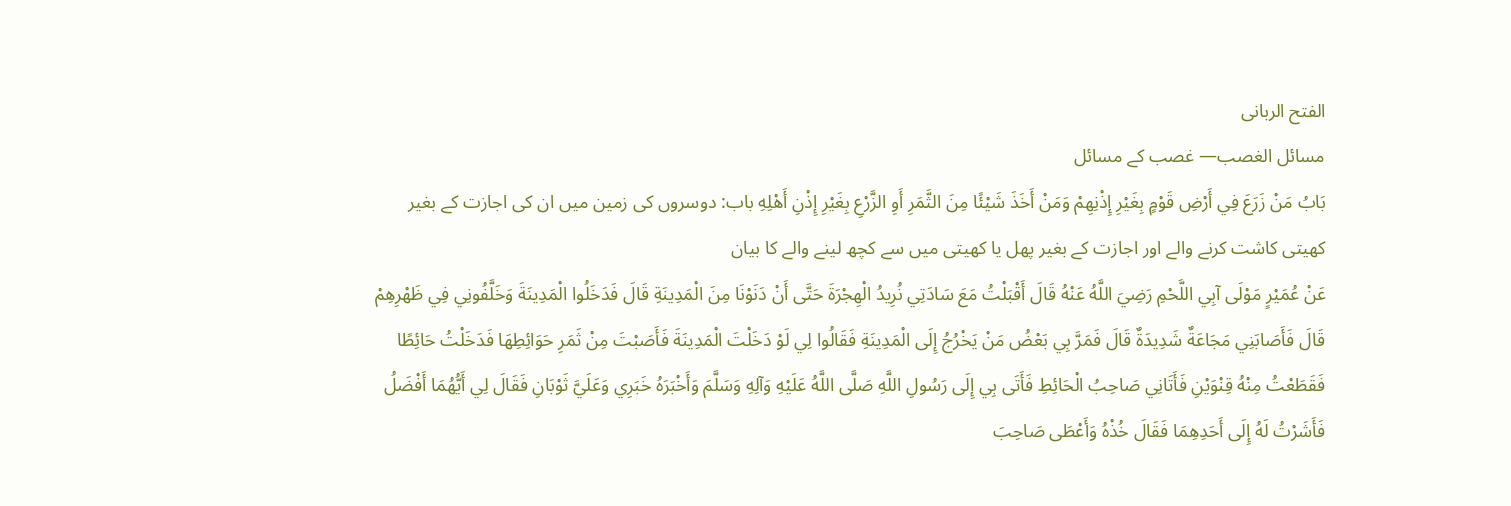الفتح الربانی
مسائل الغصب— غصب کے مسائل
بَابُ مَنْ زَرَعَ فِي أَرْضِ قَوْمٍ بِغَيْرِ إِذْنِهِمْ وَمَنْ أَخَذَ شَيْئًا مِنَ الثَّمَرِ أَوِ الزَّرْعِ بِغَيْرِ إِذْنِ أَهْلِهِ باب: دوسروں کی زمین میں ان کی اجازت کے بغیر کھیتی کاشت کرنے والے اور اجازت کے بغیر پھل یا کھیتی میں سے کچھ لینے والے کا بیان
عَنْ عُمَيْرٍ مَوْلَى آبِي اللَّحْمِ رَضِيَ اللَّهُ عَنْهُ قَالَ أَقْبَلْتُ مَعَ سَادَتِي نُرِيدُ الْهِجْرَةَ حَتَّى أَنْ دَنَوْنَا مِنَ الْمَدِينَةِ قَالَ فَدَخَلُوا الْمَدِينَةَ وَخَلَّفُونِي فِي ظَهْرِهِمْ قَالَ فَأَصَابَنِي مَجَاعَةٌ شَدِيدَةٌ قَالَ فَمَرَّ بِي بَعْضُ مَنْ يَخْرُجُ إِلَى الْمَدِينَةِ فَقَالُوا لِي لَوْ دَخَلْتَ الْمَدِينَةَ فَأَصَبْتَ مِنْ ثَمَرِ حَوَائِطِهَا فَدَخَلْتُ حَائِطًا فَقَطَعْتُ مِنْهُ قِنْوَيْنِ فَأَتَانِي صَاحِبُ الْحَائِطِ فَأَتَى بِي إِلَى رَسُولِ اللَّهِ صَلَّى اللَّهُ عَلَيْهِ وَآلِهِ وَسَلَّمَ وَأَخْبَرَهُ خَبَرِي وَعَلَيَّ ثَوْبَانِ فَقَالَ لِي أَيُّهُمَا أَفْضَلُ فَأَشَرْتُ لَهُ إِلَى أَحَدِهِمَا فَقَالَ خُذْهُ وَأَعْطَى صَاحِبَ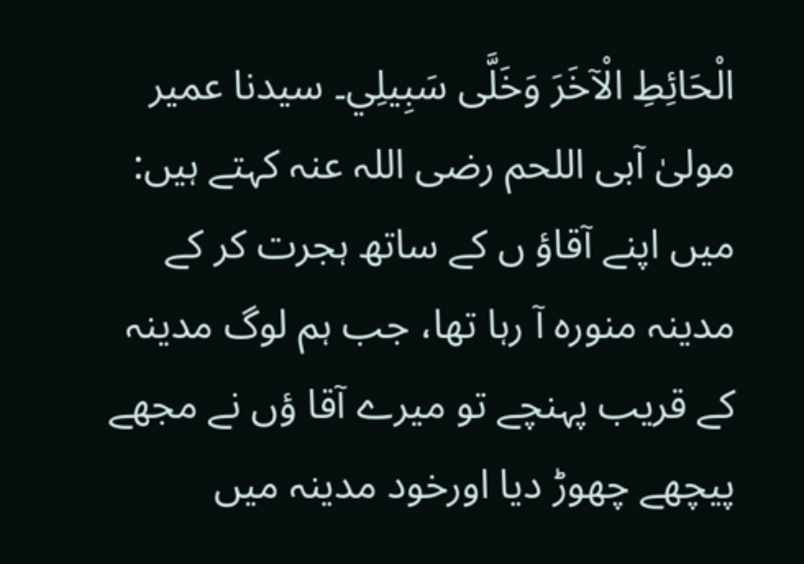الْحَائِطِ الْآخَرَ وَخَلَّى سَبِيلِي۔ سیدنا عمیر مولیٰ آبی اللحم رضی اللہ عنہ کہتے ہیں: میں اپنے آقاؤ ں کے ساتھ ہجرت کر کے مدینہ منورہ آ رہا تھا، جب ہم لوگ مدینہ کے قریب پہنچے تو میرے آقا ؤں نے مجھے پیچھے چھوڑ دیا اورخود مدینہ میں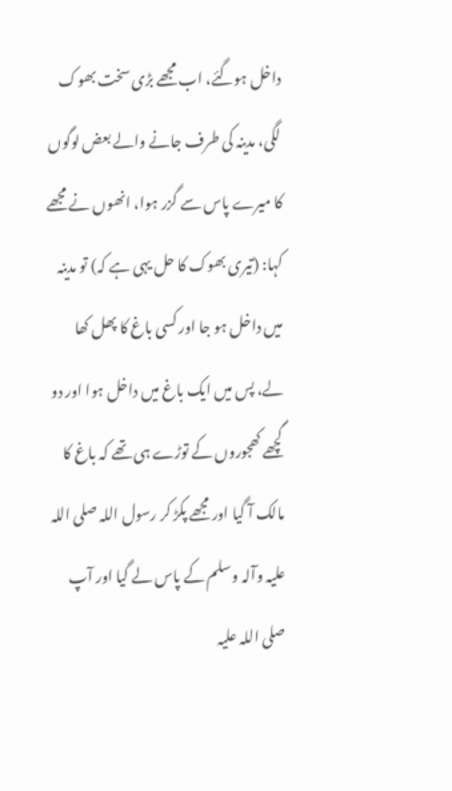داخل ہوگئے، اب مجھے بڑی سخت بھوک لگی، مدینہ کی طرف جانے والے بعض لوگوں کا میرے پاس سے گزر ہوا، انھوں نے مجھے کہا: (تیری بھوک کا حل یہی ہے کہ) تو مدینہ میں داخل ہو جا اور کسی باغ کا پھل کھا لے، پس میں ایک باغ میں داخل ہوا اور دو گچھے کھجوروں کے توڑے ہی تھے کہ باغ کا مالک آ گیا اور مجھے پکڑ کر رسول اللہ صلی اللہ علیہ وآلہ وسلم کے پاس لے گیا اور آپ صلی اللہ علیہ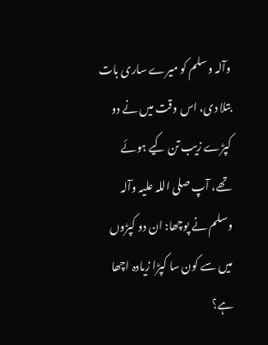وآلہ وسلم کو میرے ساری بات بتلا دی، اس وقت میں نے دو کپڑے زیب تن کیے ہوئے تھے، آپ صلی اللہ علیہ وآلہ وسلم نے پوچھا: ان دو کپڑوں میں سے کون سا کپڑا زیادہ اچھا ہے؟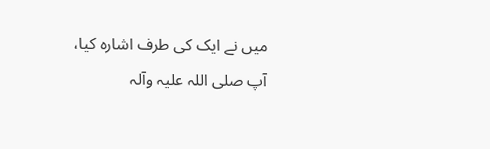میں نے ایک کی طرف اشارہ کیا، آپ صلی اللہ علیہ وآلہ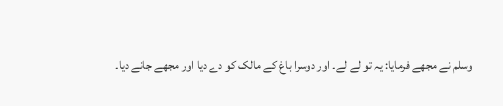وسلم نے مجھے فرمایا: یہ تو لے لے۔ اور دوسرا باغ کے مالک کو دے دیا اور مجھے جانے دیا۔